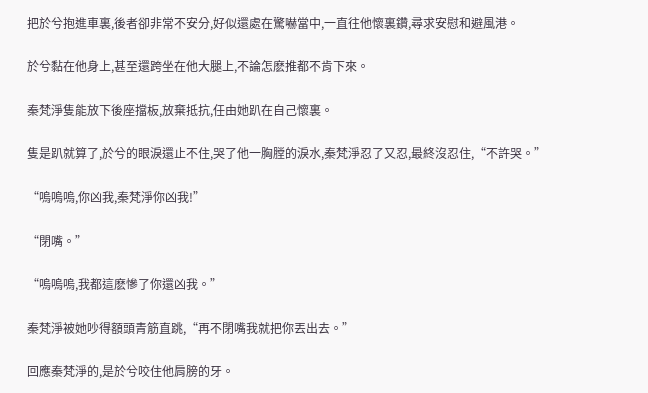把於兮抱進車裏,後者卻非常不安分,好似還處在驚嚇當中,一直往他懷裏鑽,尋求安慰和避風港。

於兮黏在他身上,甚至還跨坐在他大腿上,不論怎麽推都不肯下來。

秦梵淨隻能放下後座擋板,放棄抵抗,任由她趴在自己懷裏。

隻是趴就算了,於兮的眼淚還止不住,哭了他一胸膛的淚水,秦梵淨忍了又忍,最終沒忍住,“不許哭。”

“嗚嗚嗚,你凶我,秦梵淨你凶我!”

“閉嘴。”

“嗚嗚嗚,我都這麽慘了你還凶我。”

秦梵淨被她吵得額頭青筋直跳,“再不閉嘴我就把你丟出去。”

回應秦梵淨的,是於兮咬住他肩膀的牙。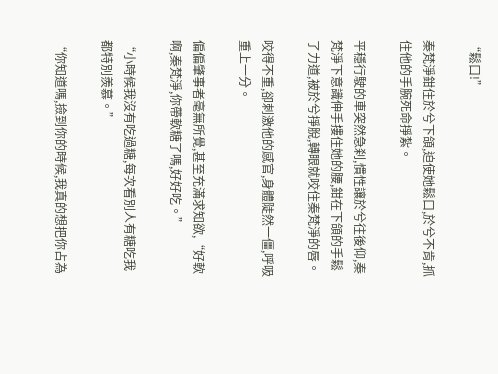“鬆口!”

秦梵淨鉗住於兮下頜,迫使她鬆口,於兮不肯,抓住他的手腕死命掙紮。

平穩行駛的車突然急刹,慣性讓於兮往後仰,秦梵淨下意識伸手摟住她的腰,鉗在下頜的手鬆了力道,被於兮掙脫,轉眼就咬住秦梵淨的唇。

咬得不重,卻刺激他的感官,身體陡然一僵,呼吸重上一分。

偏偏肇事者毫無所覺,甚至充滿求知欲,“好軟啊,秦梵淨,你帶軟糖了嗎,好好吃。”

“小時候我沒有吃過糖,每次看別人有糖吃我都特別羨慕。”

“你知道嗎,撿到你的時候,我真的想把你占為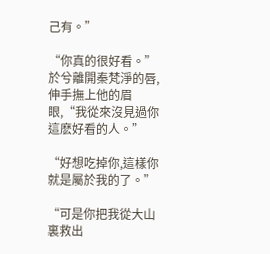己有。”

“你真的很好看。”於兮離開秦梵淨的唇,伸手撫上他的眉眼,“我從來沒見過你這麽好看的人。”

“好想吃掉你,這樣你就是屬於我的了。”

“可是你把我從大山裏救出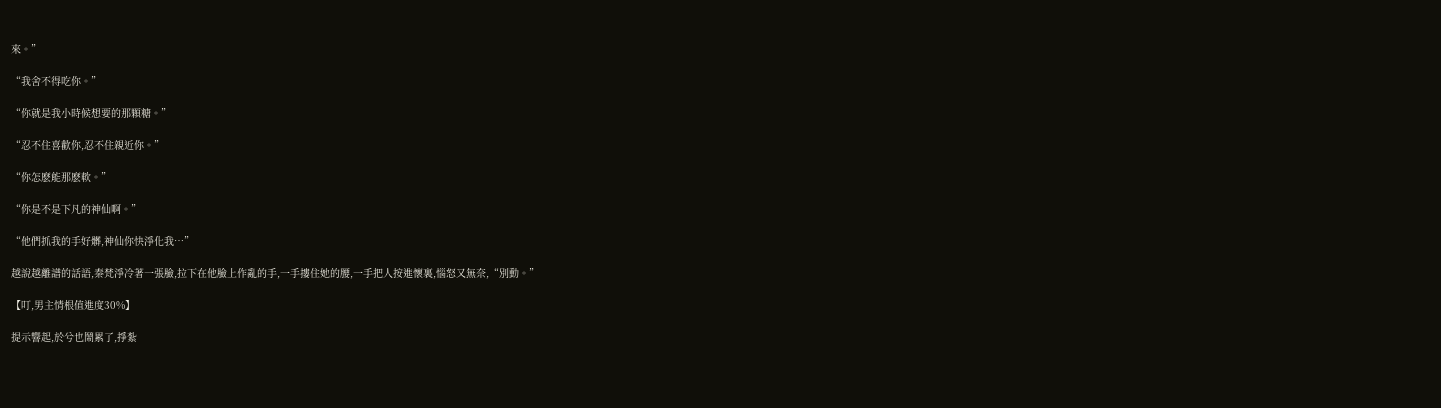來。”

“我舍不得吃你。”

“你就是我小時候想要的那顆糖。”

“忍不住喜歡你,忍不住親近你。”

“你怎麽能那麽軟。”

“你是不是下凡的神仙啊。”

“他們抓我的手好髒,神仙你快淨化我…”

越說越離譜的話語,秦梵淨冷著一張臉,拉下在他臉上作亂的手,一手摟住她的腰,一手把人按進懷裏,惱怒又無奈,“別動。”

【叮,男主情根值進度30%】

提示響起,於兮也鬧累了,掙紮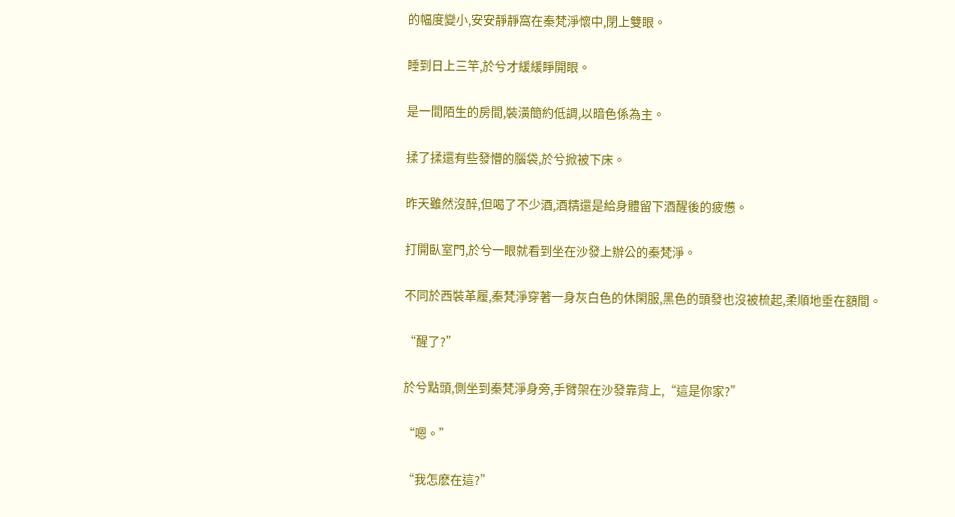的幅度變小,安安靜靜窩在秦梵淨懷中,閉上雙眼。

睡到日上三竿,於兮才緩緩睜開眼。

是一間陌生的房間,裝潢簡約低調,以暗色係為主。

揉了揉還有些發懵的腦袋,於兮掀被下床。

昨天雖然沒醉,但喝了不少酒,酒精還是給身體留下酒醒後的疲憊。

打開臥室門,於兮一眼就看到坐在沙發上辦公的秦梵淨。

不同於西裝革履,秦梵淨穿著一身灰白色的休閑服,黑色的頭發也沒被梳起,柔順地垂在額間。

“醒了?”

於兮點頭,側坐到秦梵淨身旁,手臂架在沙發靠背上,“這是你家?”

“嗯。”

“我怎麽在這?”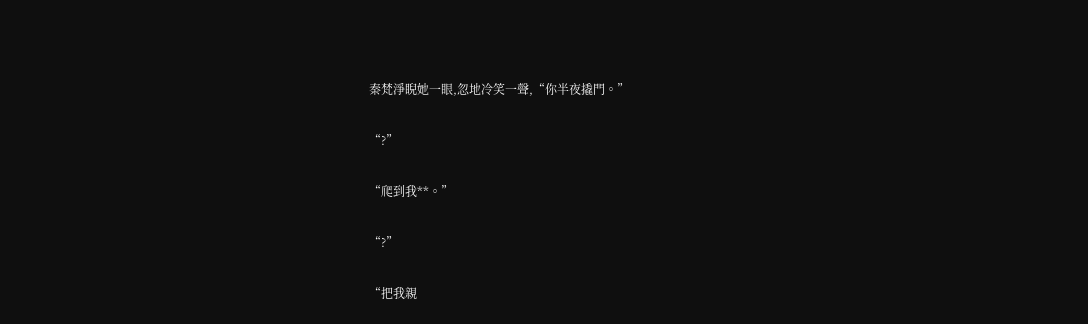秦梵淨睨她一眼,忽地冷笑一聲,“你半夜撬門。”

“?”

“爬到我**。”

“?”

“把我親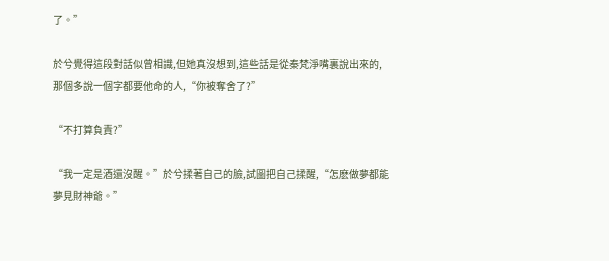了。”

於兮覺得這段對話似曾相識,但她真沒想到,這些話是從秦梵淨嘴裏說出來的,那個多說一個字都要他命的人,“你被奪舍了?”

“不打算負責?”

“我一定是酒還沒醒。”於兮揉著自己的臉,試圖把自己揉醒,“怎麽做夢都能夢見財神爺。”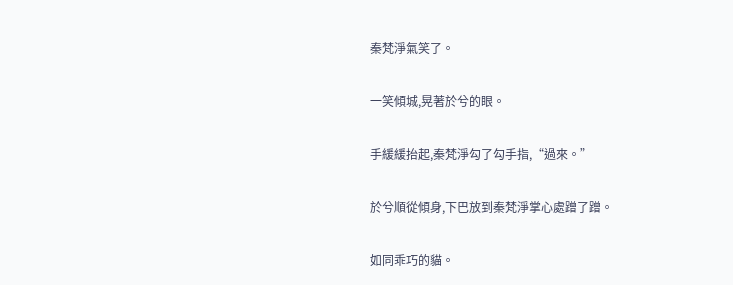秦梵淨氣笑了。

一笑傾城,晃著於兮的眼。

手緩緩抬起,秦梵淨勾了勾手指,“過來。”

於兮順從傾身,下巴放到秦梵淨掌心處蹭了蹭。

如同乖巧的貓。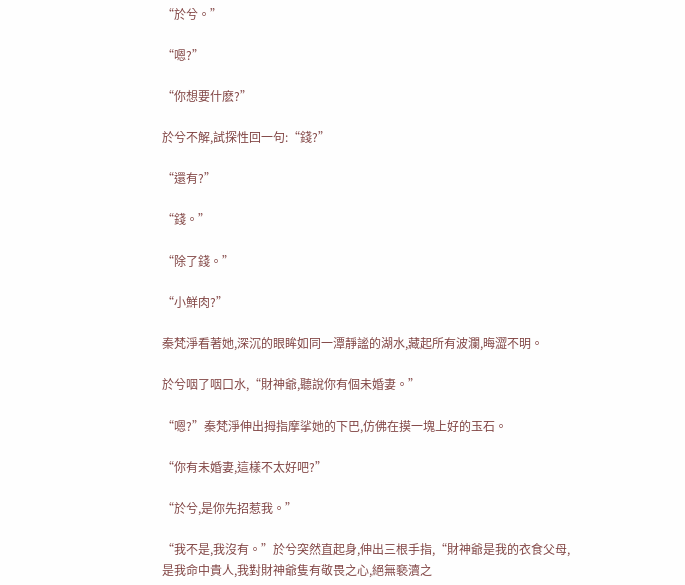“於兮。”

“嗯?”

“你想要什麽?”

於兮不解,試探性回一句:“錢?”

“還有?”

“錢。”

“除了錢。”

“小鮮肉?”

秦梵淨看著她,深沉的眼眸如同一潭靜謐的湖水,藏起所有波瀾,晦澀不明。

於兮咽了咽口水,“財神爺,聽說你有個未婚妻。”

“嗯?”秦梵淨伸出拇指摩挲她的下巴,仿佛在摸一塊上好的玉石。

“你有未婚妻,這樣不太好吧?”

“於兮,是你先招惹我。”

“我不是,我沒有。”於兮突然直起身,伸出三根手指,“財神爺是我的衣食父母,是我命中貴人,我對財神爺隻有敬畏之心,絕無褻瀆之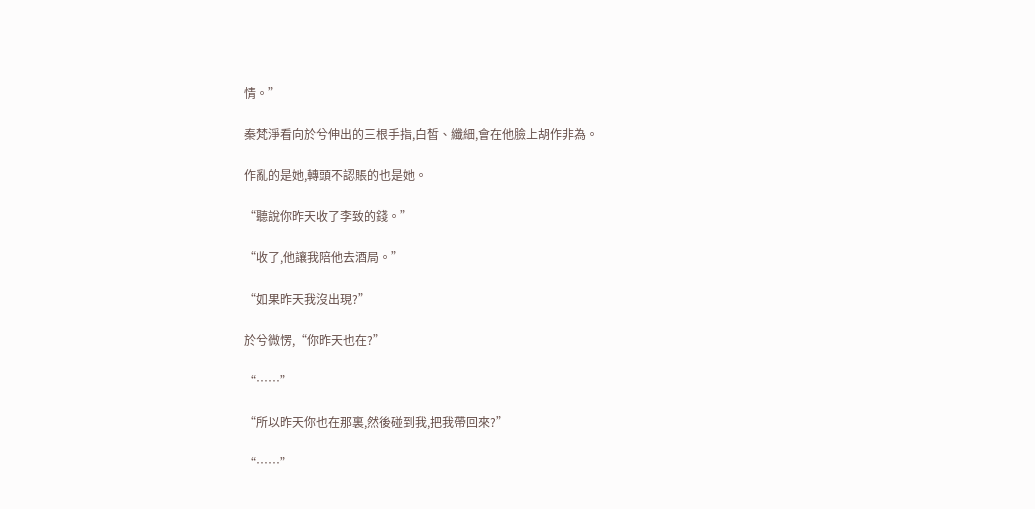情。”

秦梵淨看向於兮伸出的三根手指,白皙、纖細,會在他臉上胡作非為。

作亂的是她,轉頭不認賬的也是她。

“聽說你昨天收了李致的錢。”

“收了,他讓我陪他去酒局。”

“如果昨天我沒出現?”

於兮微愣,“你昨天也在?”

“……”

“所以昨天你也在那裏,然後碰到我,把我帶回來?”

“……”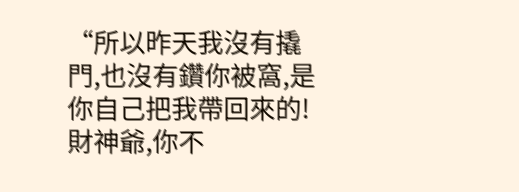“所以昨天我沒有撬門,也沒有鑽你被窩,是你自己把我帶回來的!財神爺,你不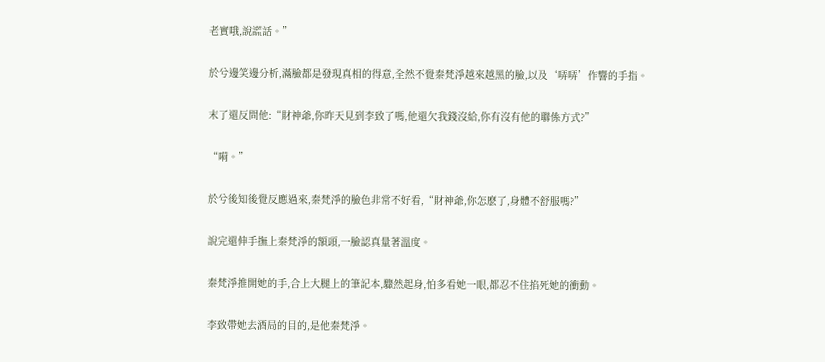老實哦,說謊話。”

於兮邊笑邊分析,滿臉都是發現真相的得意,全然不覺秦梵淨越來越黑的臉,以及‘哢哢’作響的手指。

末了還反問他:“財神爺,你昨天見到李致了嗎,他還欠我錢沒給,你有沒有他的聯係方式?”

“嗬。”

於兮後知後覺反應過來,秦梵淨的臉色非常不好看,“財神爺,你怎麽了,身體不舒服嗎?”

說完還伸手撫上秦梵淨的額頭,一臉認真量著溫度。

秦梵淨推開她的手,合上大腿上的筆記本,驟然起身,怕多看她一眼,都忍不住掐死她的衝動。

李致帶她去酒局的目的,是他秦梵淨。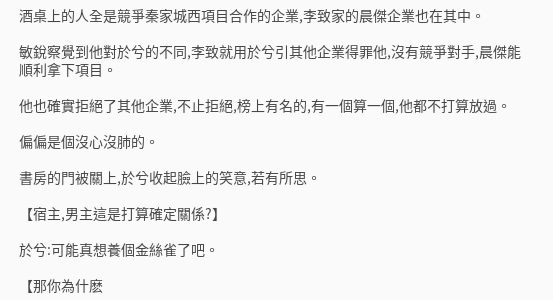酒桌上的人全是競爭秦家城西項目合作的企業,李致家的晨傑企業也在其中。

敏銳察覺到他對於兮的不同,李致就用於兮引其他企業得罪他,沒有競爭對手,晨傑能順利拿下項目。

他也確實拒絕了其他企業,不止拒絕,榜上有名的,有一個算一個,他都不打算放過。

偏偏是個沒心沒肺的。

書房的門被關上,於兮收起臉上的笑意,若有所思。

【宿主,男主這是打算確定關係?】

於兮:可能真想養個金絲雀了吧。

【那你為什麽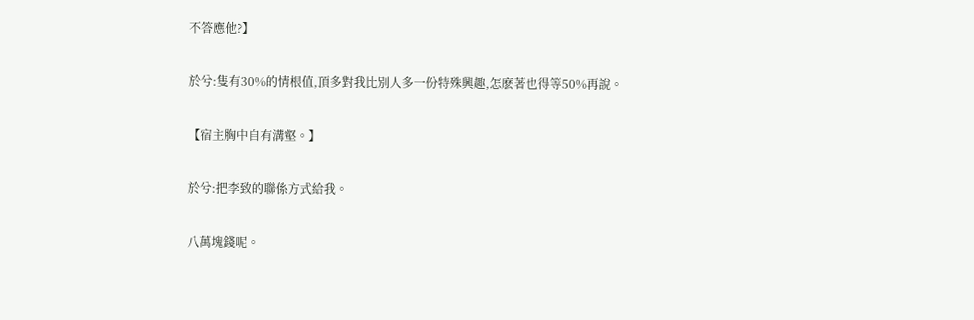不答應他?】

於兮:隻有30%的情根值,頂多對我比別人多一份特殊興趣,怎麽著也得等50%再說。

【宿主胸中自有溝壑。】

於兮:把李致的聯係方式給我。

八萬塊錢呢。